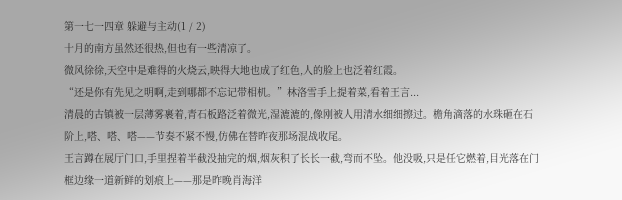第一七一四章 躲避与主动(1 / 2)
十月的南方虽然还很热,但也有一些清凉了。
微风徐徐,天空中是难得的火烧云,映得大地也成了红色,人的脸上也泛着红霞。
“还是你有先见之明啊,走到哪都不忘记带相机。”林洛雪手上提着菜,看着王言...
清晨的古镇被一层薄雾裹着,青石板路泛着微光,湿漉漉的,像刚被人用清水细细擦过。檐角滴落的水珠砸在石阶上,嗒、嗒、嗒——节奏不紧不慢,仿佛在替昨夜那场混战收尾。
王言蹲在展厅门口,手里捏着半截没抽完的烟,烟灰积了长长一截,弯而不坠。他没吸,只是任它燃着,目光落在门框边缘一道新鲜的划痕上——那是昨晚肖海洋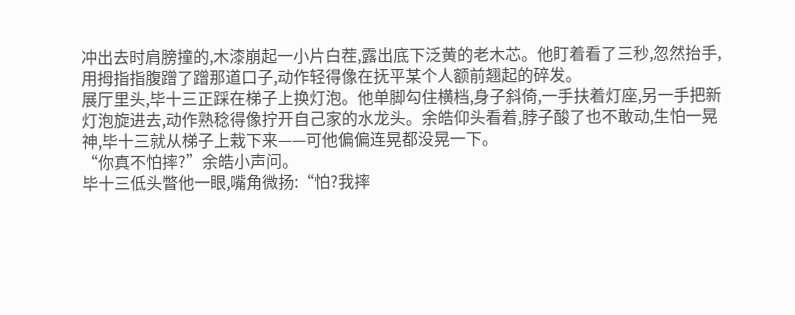冲出去时肩膀撞的,木漆崩起一小片白茬,露出底下泛黄的老木芯。他盯着看了三秒,忽然抬手,用拇指指腹蹭了蹭那道口子,动作轻得像在抚平某个人额前翘起的碎发。
展厅里头,毕十三正踩在梯子上换灯泡。他单脚勾住横档,身子斜倚,一手扶着灯座,另一手把新灯泡旋进去,动作熟稔得像拧开自己家的水龙头。余皓仰头看着,脖子酸了也不敢动,生怕一晃神,毕十三就从梯子上栽下来——可他偏偏连晃都没晃一下。
“你真不怕摔?”余皓小声问。
毕十三低头瞥他一眼,嘴角微扬:“怕?我摔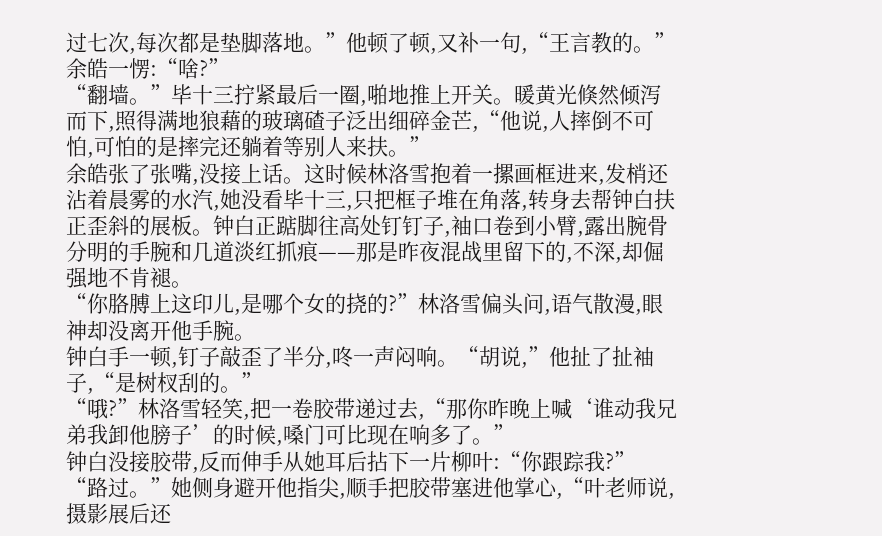过七次,每次都是垫脚落地。”他顿了顿,又补一句,“王言教的。”
余皓一愣:“啥?”
“翻墙。”毕十三拧紧最后一圈,啪地推上开关。暖黄光倏然倾泻而下,照得满地狼藉的玻璃碴子泛出细碎金芒,“他说,人摔倒不可怕,可怕的是摔完还躺着等别人来扶。”
余皓张了张嘴,没接上话。这时候林洛雪抱着一摞画框进来,发梢还沾着晨雾的水汽,她没看毕十三,只把框子堆在角落,转身去帮钟白扶正歪斜的展板。钟白正踮脚往高处钉钉子,袖口卷到小臂,露出腕骨分明的手腕和几道淡红抓痕——那是昨夜混战里留下的,不深,却倔强地不肯褪。
“你胳膊上这印儿,是哪个女的挠的?”林洛雪偏头问,语气散漫,眼神却没离开他手腕。
钟白手一顿,钉子敲歪了半分,咚一声闷响。“胡说,”他扯了扯袖子,“是树杈刮的。”
“哦?”林洛雪轻笑,把一卷胶带递过去,“那你昨晚上喊‘谁动我兄弟我卸他膀子’的时候,嗓门可比现在响多了。”
钟白没接胶带,反而伸手从她耳后拈下一片柳叶:“你跟踪我?”
“路过。”她侧身避开他指尖,顺手把胶带塞进他掌心,“叶老师说,摄影展后还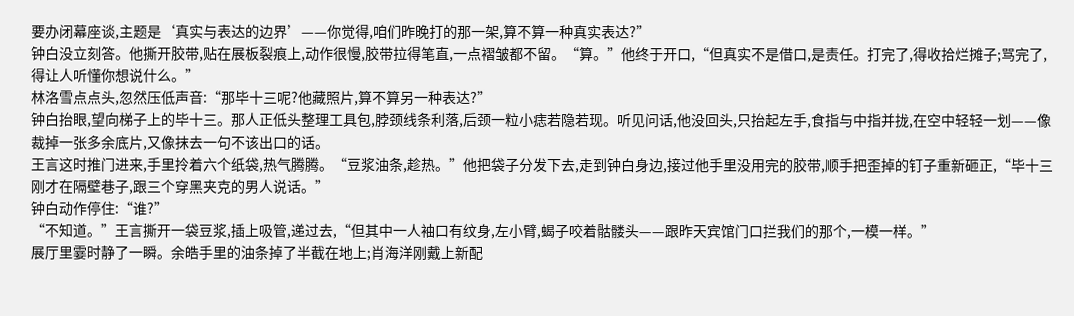要办闭幕座谈,主题是‘真实与表达的边界’——你觉得,咱们昨晚打的那一架,算不算一种真实表达?”
钟白没立刻答。他撕开胶带,贴在展板裂痕上,动作很慢,胶带拉得笔直,一点褶皱都不留。“算。”他终于开口,“但真实不是借口,是责任。打完了,得收拾烂摊子;骂完了,得让人听懂你想说什么。”
林洛雪点点头,忽然压低声音:“那毕十三呢?他藏照片,算不算另一种表达?”
钟白抬眼,望向梯子上的毕十三。那人正低头整理工具包,脖颈线条利落,后颈一粒小痣若隐若现。听见问话,他没回头,只抬起左手,食指与中指并拢,在空中轻轻一划——像裁掉一张多余底片,又像抹去一句不该出口的话。
王言这时推门进来,手里拎着六个纸袋,热气腾腾。“豆浆油条,趁热。”他把袋子分发下去,走到钟白身边,接过他手里没用完的胶带,顺手把歪掉的钉子重新砸正,“毕十三刚才在隔壁巷子,跟三个穿黑夹克的男人说话。”
钟白动作停住:“谁?”
“不知道。”王言撕开一袋豆浆,插上吸管,递过去,“但其中一人袖口有纹身,左小臂,蝎子咬着骷髅头——跟昨天宾馆门口拦我们的那个,一模一样。”
展厅里霎时静了一瞬。余皓手里的油条掉了半截在地上;肖海洋刚戴上新配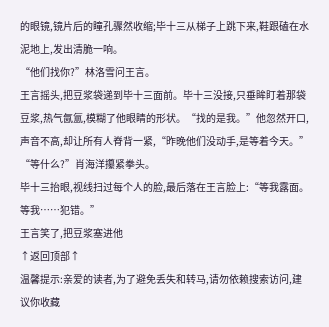的眼镜,镜片后的瞳孔骤然收缩;毕十三从梯子上跳下来,鞋跟磕在水泥地上,发出清脆一响。
“他们找你?”林洛雪问王言。
王言摇头,把豆浆袋递到毕十三面前。毕十三没接,只垂眸盯着那袋豆浆,热气氤氲,模糊了他眼睛的形状。“找的是我。”他忽然开口,声音不高,却让所有人脊背一紧,“昨晚他们没动手,是等着今天。”
“等什么?”肖海洋攥紧拳头。
毕十三抬眼,视线扫过每个人的脸,最后落在王言脸上:“等我露面。等我……犯错。”
王言笑了,把豆浆塞进他
↑返回顶部↑
温馨提示:亲爱的读者,为了避免丢失和转马,请勿依赖搜索访问,建议你收藏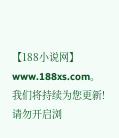【188小说网】 www.188xs.com。我们将持续为您更新!
请勿开启浏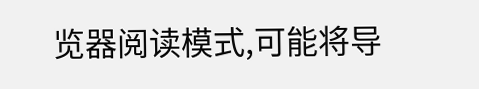览器阅读模式,可能将导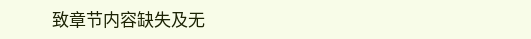致章节内容缺失及无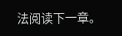法阅读下一章。